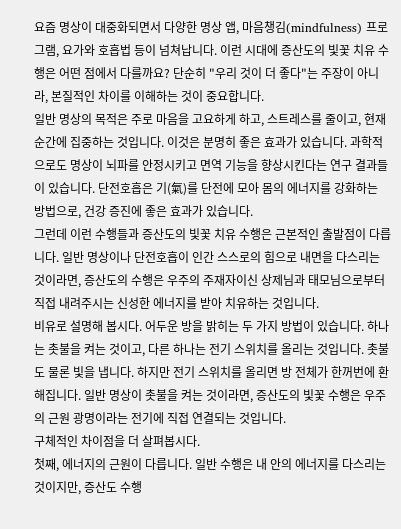요즘 명상이 대중화되면서 다양한 명상 앱, 마음챙김(mindfulness) 프로그램, 요가와 호흡법 등이 넘쳐납니다. 이런 시대에 증산도의 빛꽃 치유 수행은 어떤 점에서 다를까요? 단순히 "우리 것이 더 좋다"는 주장이 아니라, 본질적인 차이를 이해하는 것이 중요합니다.
일반 명상의 목적은 주로 마음을 고요하게 하고, 스트레스를 줄이고, 현재 순간에 집중하는 것입니다. 이것은 분명히 좋은 효과가 있습니다. 과학적으로도 명상이 뇌파를 안정시키고 면역 기능을 향상시킨다는 연구 결과들이 있습니다. 단전호흡은 기(氣)를 단전에 모아 몸의 에너지를 강화하는 방법으로, 건강 증진에 좋은 효과가 있습니다.
그런데 이런 수행들과 증산도의 빛꽃 치유 수행은 근본적인 출발점이 다릅니다. 일반 명상이나 단전호흡이 인간 스스로의 힘으로 내면을 다스리는 것이라면, 증산도의 수행은 우주의 주재자이신 상제님과 태모님으로부터 직접 내려주시는 신성한 에너지를 받아 치유하는 것입니다.
비유로 설명해 봅시다. 어두운 방을 밝히는 두 가지 방법이 있습니다. 하나는 촛불을 켜는 것이고, 다른 하나는 전기 스위치를 올리는 것입니다. 촛불도 물론 빛을 냅니다. 하지만 전기 스위치를 올리면 방 전체가 한꺼번에 환해집니다. 일반 명상이 촛불을 켜는 것이라면, 증산도의 빛꽃 수행은 우주의 근원 광명이라는 전기에 직접 연결되는 것입니다.
구체적인 차이점을 더 살펴봅시다.
첫째, 에너지의 근원이 다릅니다. 일반 수행은 내 안의 에너지를 다스리는 것이지만, 증산도 수행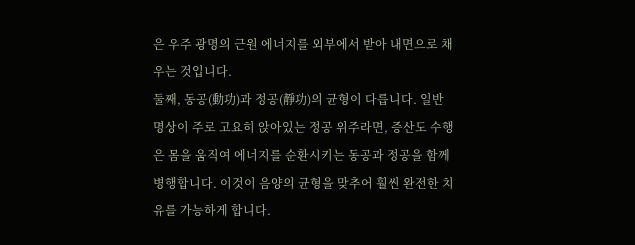은 우주 광명의 근원 에너지를 외부에서 받아 내면으로 채우는 것입니다.
둘째, 동공(動功)과 정공(靜功)의 균형이 다릅니다. 일반 명상이 주로 고요히 앉아있는 정공 위주라면, 증산도 수행은 몸을 움직여 에너지를 순환시키는 동공과 정공을 함께 병행합니다. 이것이 음양의 균형을 맞추어 훨씬 완전한 치유를 가능하게 합니다.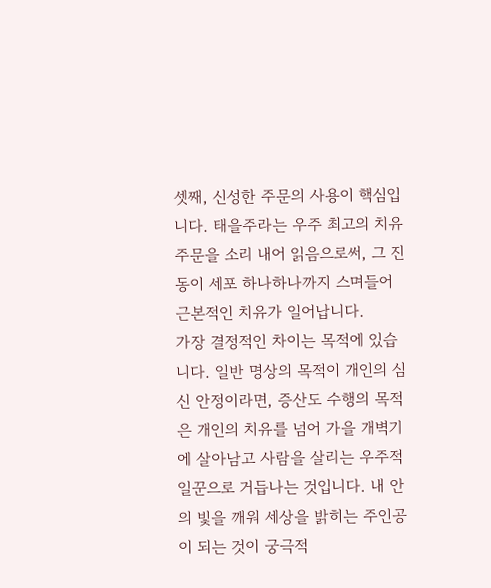셋째, 신성한 주문의 사용이 핵심입니다. 태을주라는 우주 최고의 치유 주문을 소리 내어 읽음으로써, 그 진동이 세포 하나하나까지 스며들어 근본적인 치유가 일어납니다.
가장 결정적인 차이는 목적에 있습니다. 일반 명상의 목적이 개인의 심신 안정이라면, 증산도 수행의 목적은 개인의 치유를 넘어 가을 개벽기에 살아남고 사람을 살리는 우주적 일꾼으로 거듭나는 것입니다. 내 안의 빛을 깨워 세상을 밝히는 주인공이 되는 것이 궁극적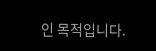인 목적입니다.